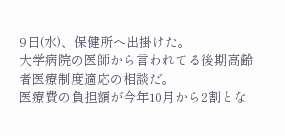9日(水)、保健所へ出掛けた。
大学病院の医師から言われてる後期高齢者医療制度適応の相談だ。
医療費の負担額が今年10月から2割とな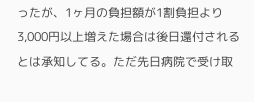ったが、1ヶ月の負担額が1割負担より3,000円以上増えた場合は後日還付されるとは承知してる。ただ先日病院で受け取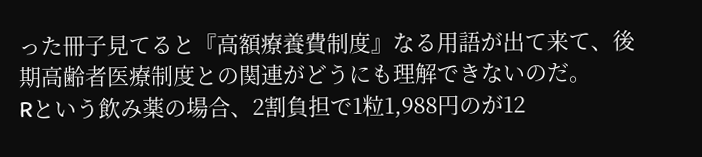った冊子見てると『高額療養費制度』なる用語が出て来て、後期高齢者医療制度との関連がどうにも理解できないのだ。
Rという飲み薬の場合、2割負担で1粒1,988円のが12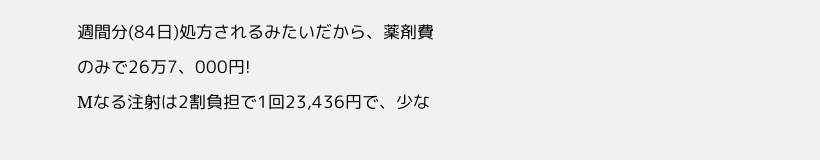週間分(84日)処方されるみたいだから、薬剤費のみで26万7、000円!
Mなる注射は2割負担で1回23,436円で、少な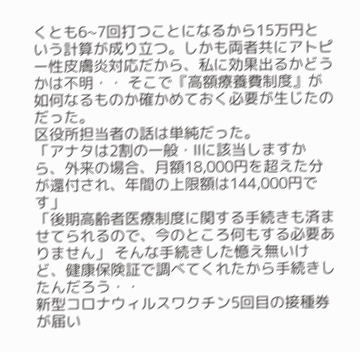くとも6~7回打つことになるから15万円という計算が成り立つ。しかも両者共にアトピー性皮膚炎対応だから、私に効果出るかどうかは不明・・ そこで『高額療養費制度』が如何なるものか確かめておく必要が生じたのだった。
区役所担当者の話は単純だった。
「アナタは2割の一般・Ⅱに該当しますから、外来の場合、月額18,000円を超えた分が還付され、年間の上限額は144,000円です」
「後期高齢者医療制度に関する手続きも済ませてられるので、今のところ何もする必要ありません」 そんな手続きした憶え無いけど、健康保険証で調べてくれたから手続きしたんだろう・・
新型コロナウィルスワクチン5回目の接種券が届い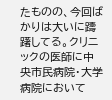たものの、今回ばかりは大いに躊躇してる。クリニックの医師に中央市民病院・大学病院において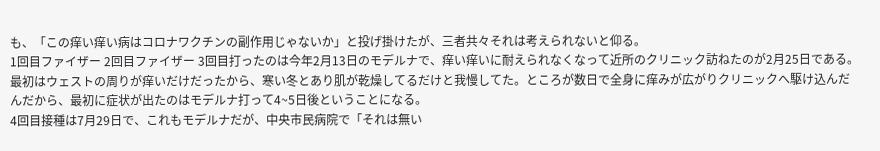も、「この痒い痒い病はコロナワクチンの副作用じゃないか」と投げ掛けたが、三者共々それは考えられないと仰る。
1回目ファイザー 2回目ファイザー 3回目打ったのは今年2月13日のモデルナで、痒い痒いに耐えられなくなって近所のクリニック訪ねたのが2月25日である。最初はウェストの周りが痒いだけだったから、寒い冬とあり肌が乾燥してるだけと我慢してた。ところが数日で全身に痒みが広がりクリニックへ駆け込んだんだから、最初に症状が出たのはモデルナ打って4~5日後ということになる。
4回目接種は7月29日で、これもモデルナだが、中央市民病院で「それは無い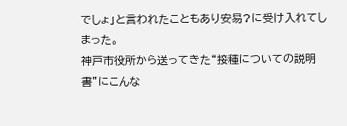でしょ」と言われたこともあり安易?に受け入れてしまった。
神戸市役所から送ってきた“接種についての説明書”にこんな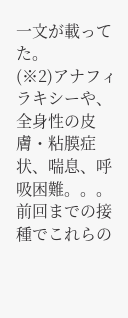一文が載ってた。
(※2)アナフィラキシーや、全身性の皮膚・粘膜症状、喘息、呼吸困難。。。前回までの接種でこれらの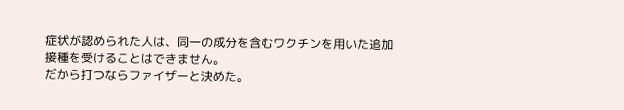症状が認められた人は、同一の成分を含むワクチンを用いた追加接種を受けることはできません。
だから打つならファイザーと決めた。